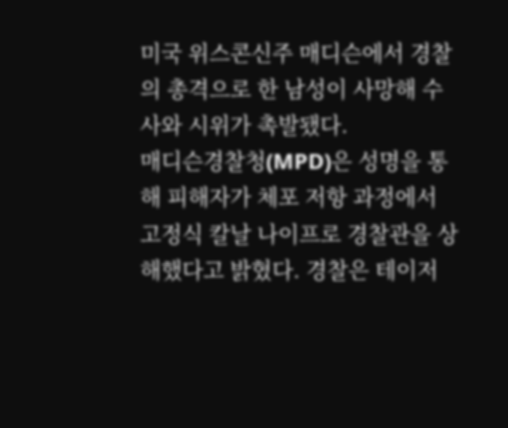미국 위스콘신주 매디슨에서 경찰의 총격으로 한 남성이 사망해 수사와 시위가 촉발됐다.
매디슨경찰청(MPD)은 성명을 통해 피해자가 체포 저항 과정에서 고정식 칼날 나이프로 경찰관을 상해했다고 밝혔다. 경찰은 테이저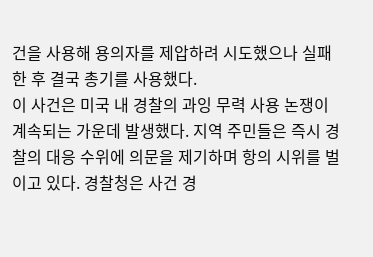건을 사용해 용의자를 제압하려 시도했으나 실패한 후 결국 총기를 사용했다.
이 사건은 미국 내 경찰의 과잉 무력 사용 논쟁이 계속되는 가운데 발생했다. 지역 주민들은 즉시 경찰의 대응 수위에 의문을 제기하며 항의 시위를 벌이고 있다. 경찰청은 사건 경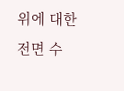위에 대한 전면 수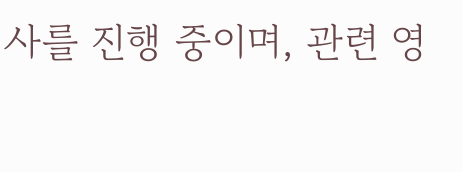사를 진행 중이며, 관련 영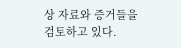상 자료와 증거들을 검토하고 있다.